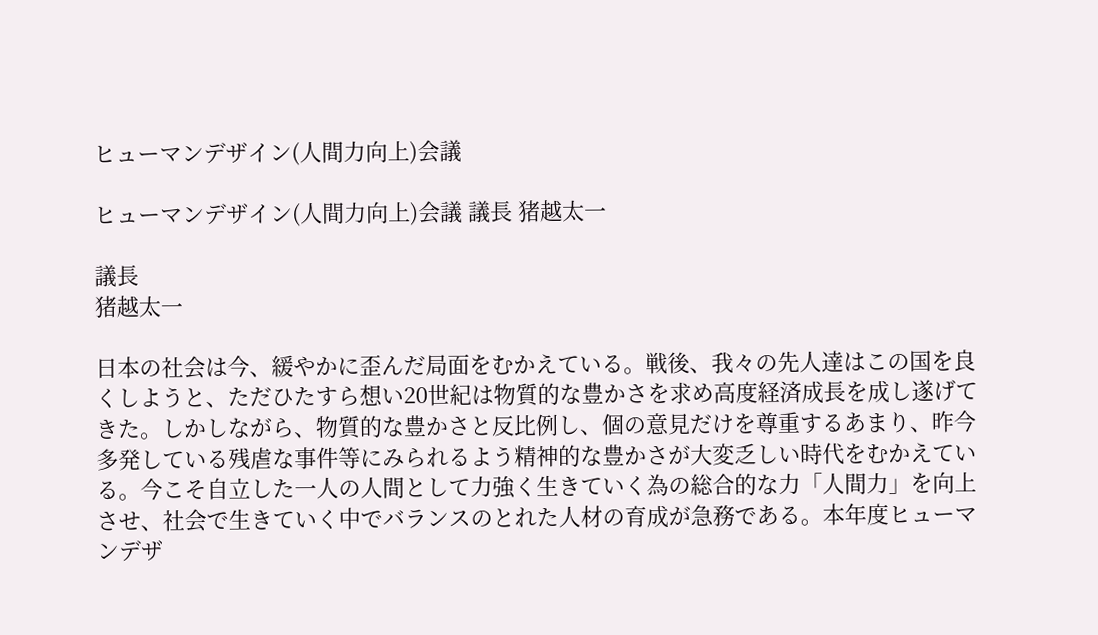ヒューマンデザイン(人間力向上)会議

ヒューマンデザイン(人間力向上)会議 議長 猪越太一

議長
猪越太一

日本の社会は今、緩やかに歪んだ局面をむかえている。戦後、我々の先人達はこの国を良くしようと、ただひたすら想い20世紀は物質的な豊かさを求め高度経済成長を成し遂げてきた。しかしながら、物質的な豊かさと反比例し、個の意見だけを尊重するあまり、昨今多発している残虐な事件等にみられるよう精神的な豊かさが大変乏しい時代をむかえている。今こそ自立した一人の人間として力強く生きていく為の総合的な力「人間力」を向上させ、社会で生きていく中でバランスのとれた人材の育成が急務である。本年度ヒューマンデザ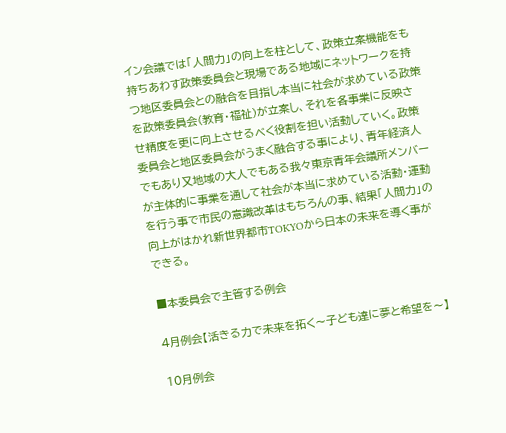イン会議では「人間力」の向上を柱として、政策立案機能をも持ちあわす政策委員会と現場である地域にネットワークを持つ地区委員会との融合を目指し本当に社会が求めている政策を政策委員会(教育・福祉)が立案し、それを各事業に反映させ精度を更に向上させるべく役割を担い活動していく。政策委員会と地区委員会がうまく融合する事により、青年経済人でもあり又地域の大人でもある我々東京青年会議所メンバーが主体的に事業を通して社会が本当に求めている活動・運動を行う事で市民の意識改革はもちろんの事、結果「人間力」の向上がはかれ新世界都市TOKYOから日本の未来を導く事ができる。

■本委員会で主管する例会

4月例会【活きる力で未来を拓く〜子ども達に夢と希望を〜】

10月例会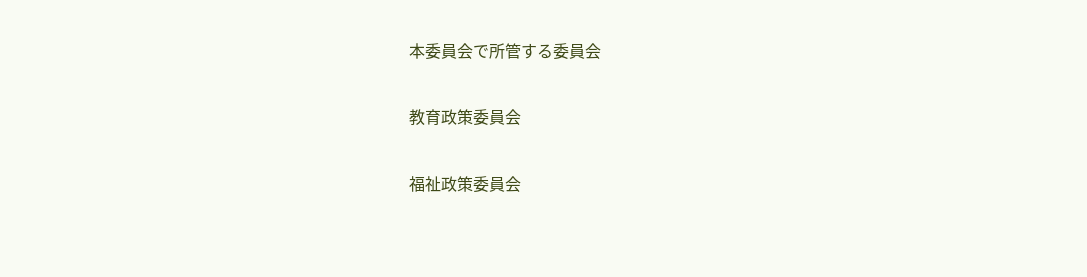本委員会で所管する委員会

教育政策委員会

福祉政策委員会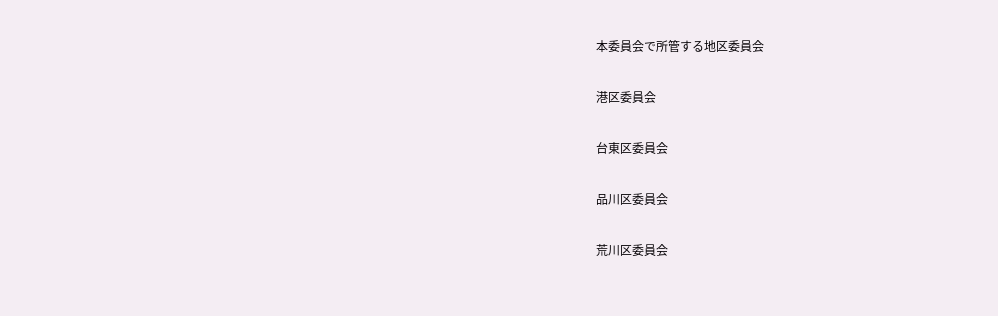本委員会で所管する地区委員会

港区委員会

台東区委員会

品川区委員会

荒川区委員会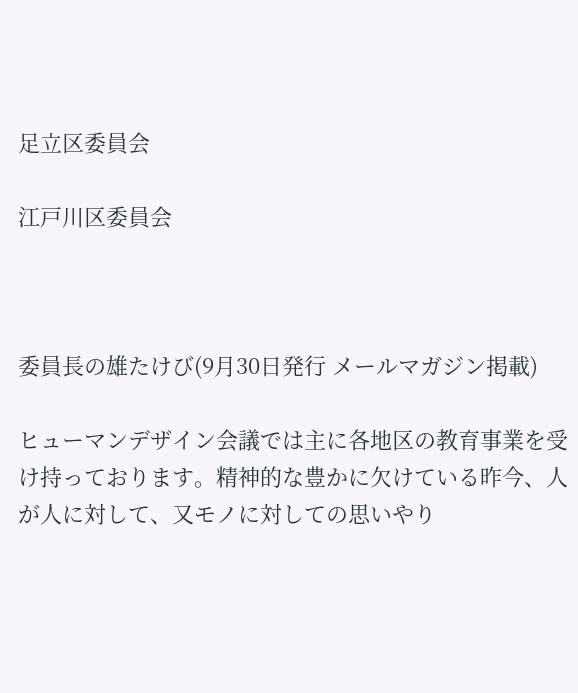足立区委員会

江戸川区委員会



委員長の雄たけび(9月30日発行 メールマガジン掲載)

ヒューマンデザイン会議では主に各地区の教育事業を受け持っております。精神的な豊かに欠けている昨今、人が人に対して、又モノに対しての思いやり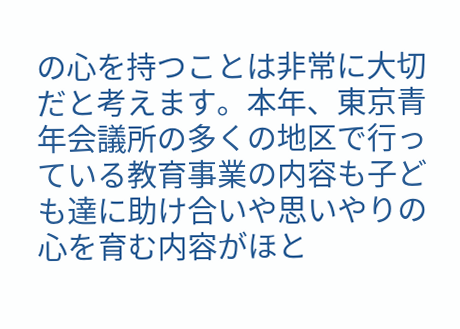の心を持つことは非常に大切だと考えます。本年、東京青年会議所の多くの地区で行っている教育事業の内容も子ども達に助け合いや思いやりの心を育む内容がほと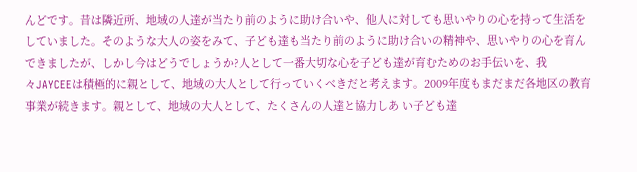んどです。昔は隣近所、地域の人達が当たり前のように助け合いや、他人に対しても思いやりの心を持って生活をしていました。そのような大人の姿をみて、子ども達も当たり前のように助け合いの精神や、思いやりの心を育んできましたが、しかし今はどうでしょうか?人として一番大切な心を子ども達が育むためのお手伝いを、我々JAYCEEは積極的に親として、地域の大人として行っていくべきだと考えます。2009年度もまだまだ各地区の教育事業が続きます。親として、地域の大人として、たくさんの人達と協力しあ い子ども達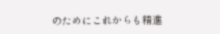のためにこれからも精進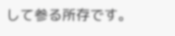して参る所存です。